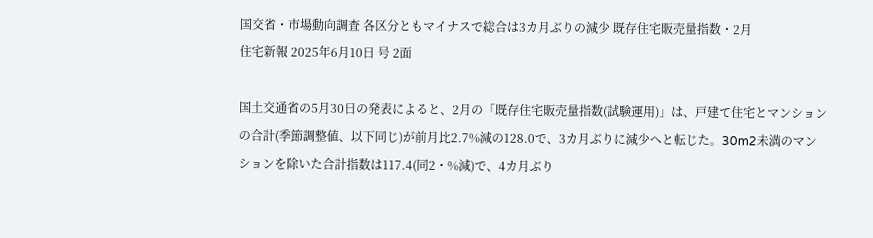国交省・市場動向調査 各区分ともマイナスで総合は3カ月ぶりの減少 既存住宅販売量指数・2月
住宅新報 2025年6月10日 号 2面

国土交通省の5月30日の発表によると、2月の「既存住宅販売量指数(試験運用)」は、戸建て住宅とマンションの合計(季節調整値、以下同じ)が前月比2.7%減の128.0で、3カ月ぶりに減少へと転じた。30m2未満のマンションを除いた合計指数は117.4(同2・%減)で、4カ月ぶり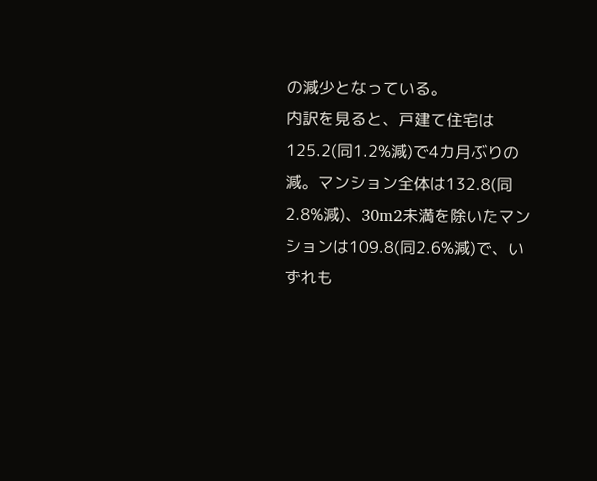の減少となっている。
内訳を見ると、戸建て住宅は125.2(同1.2%減)で4カ月ぶりの減。マンション全体は132.8(同2.8%減)、30m2未満を除いたマンションは109.8(同2.6%減)で、いずれも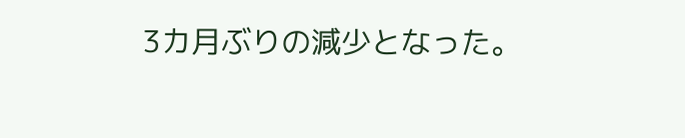3カ月ぶりの減少となった。